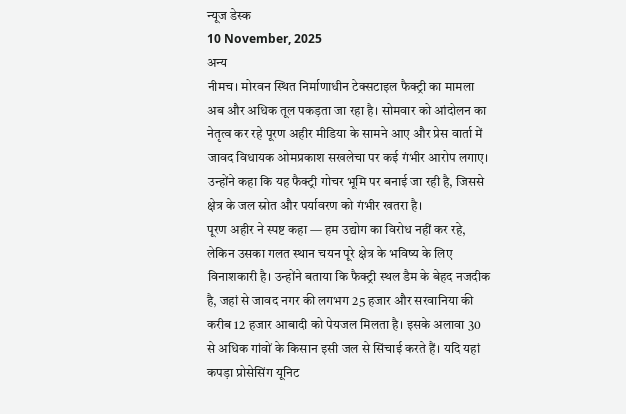न्यूज डेस्क
10 November, 2025
अन्य
नीमच। मोरवन स्थित निर्माणाधीन टेक्सटाइल फैक्ट्री का मामला अब और अधिक तूल पकड़ता जा रहा है। सोमवार को आंदोलन का नेतृत्व कर रहे पूरण अहीर मीडिया के सामने आए और प्रेस वार्ता में जावद विधायक ओमप्रकाश सखलेचा पर कई गंभीर आरोप लगाए। उन्होंने कहा कि यह फैक्ट्री गोचर भूमि पर बनाई जा रही है, जिससे क्षेत्र के जल स्रोत और पर्यावरण को गंभीर खतरा है।
पूरण अहीर ने स्पष्ट कहा — हम उद्योग का विरोध नहीं कर रहे, लेकिन उसका गलत स्थान चयन पूरे क्षेत्र के भविष्य के लिए विनाशकारी है। उन्होंने बताया कि फैक्ट्री स्थल डैम के बेहद नजदीक है, जहां से जावद नगर की लगभग 25 हजार और सरवानिया की करीब 12 हजार आबादी को पेयजल मिलता है। इसके अलावा 30 से अधिक गांवों के किसान इसी जल से सिंचाई करते हैं। यदि यहां कपड़ा प्रोसेसिंग यूनिट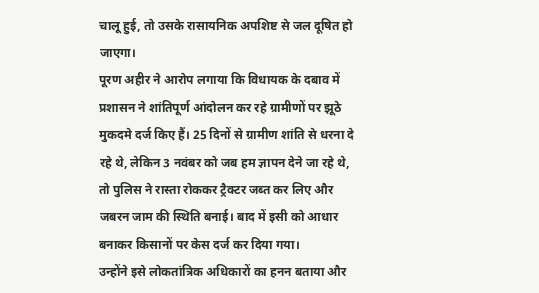चालू हुई, तो उसके रासायनिक अपशिष्ट से जल दूषित हो जाएगा।
पूरण अहीर ने आरोप लगाया कि विधायक के दबाव में प्रशासन ने शांतिपूर्ण आंदोलन कर रहे ग्रामीणों पर झूठे मुकदमे दर्ज किए हैं। 25 दिनों से ग्रामीण शांति से धरना दे रहे थे, लेकिन 3 नवंबर को जब हम ज्ञापन देने जा रहे थे, तो पुलिस ने रास्ता रोककर ट्रैक्टर जब्त कर लिए और जबरन जाम की स्थिति बनाई। बाद में इसी को आधार बनाकर किसानों पर केस दर्ज कर दिया गया।
उन्होंने इसे लोकतांत्रिक अधिकारों का हनन बताया और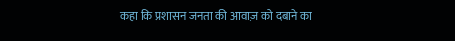कहा कि प्रशासन जनता की आवाज़ को दबाने का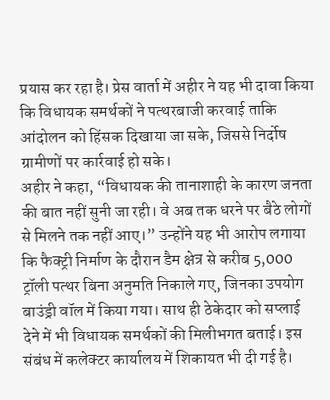प्रयास कर रहा है। प्रेस वार्ता में अहीर ने यह भी दावा किया कि विधायक समर्थकों ने पत्थरबाजी करवाई ताकि आंदोलन को हिंसक दिखाया जा सके, जिससे निर्दोष ग्रामीणों पर कार्रवाई हो सके।
अहीर ने कहा, “विधायक की तानाशाही के कारण जनता की बात नहीं सुनी जा रही। वे अब तक धरने पर बैठे लोगों से मिलने तक नहीं आए।” उन्होंने यह भी आरोप लगाया कि फैक्ट्री निर्माण के दौरान डैम क्षेत्र से करीब 5,000 ट्रॉली पत्थर बिना अनुमति निकाले गए, जिनका उपयोग बाउंड्री वॉल में किया गया। साथ ही ठेकेदार को सप्लाई देने में भी विधायक समर्थकों की मिलीभगत बताई। इस संबंध में कलेक्टर कार्यालय में शिकायत भी दी गई है।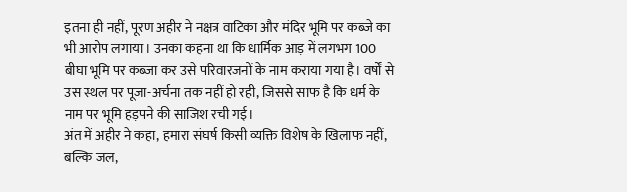इतना ही नहीं, पूरण अहीर ने नक्षत्र वाटिका और मंदिर भूमि पर कब्जे का भी आरोप लगाया। उनका कहना था कि धार्मिक आड़ में लगभग 100 बीघा भूमि पर कब्जा कर उसे परिवारजनों के नाम कराया गया है। वर्षों से उस स्थल पर पूजा-अर्चना तक नहीं हो रही, जिससे साफ है कि धर्म के नाम पर भूमि हड़पने की साजिश रची गई।
अंत में अहीर ने कहा, हमारा संघर्ष किसी व्यक्ति विशेष के खिलाफ नहीं, बल्कि जल,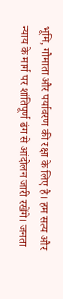भूमि, गौमाता और पर्यावरण की रक्षा के लिए है। हम सत्य और न्याय के मार्ग पर शांतिपूर्ण ढंग से आंदोलन जारी रखेंगे। जनता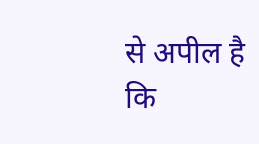से अपील है कि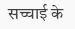सच्चाई के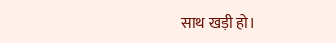साथ खड़ी हो।